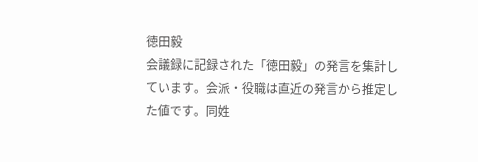徳田毅
会議録に記録された「徳田毅」の発言を集計しています。会派・役職は直近の発言から推定した値です。同姓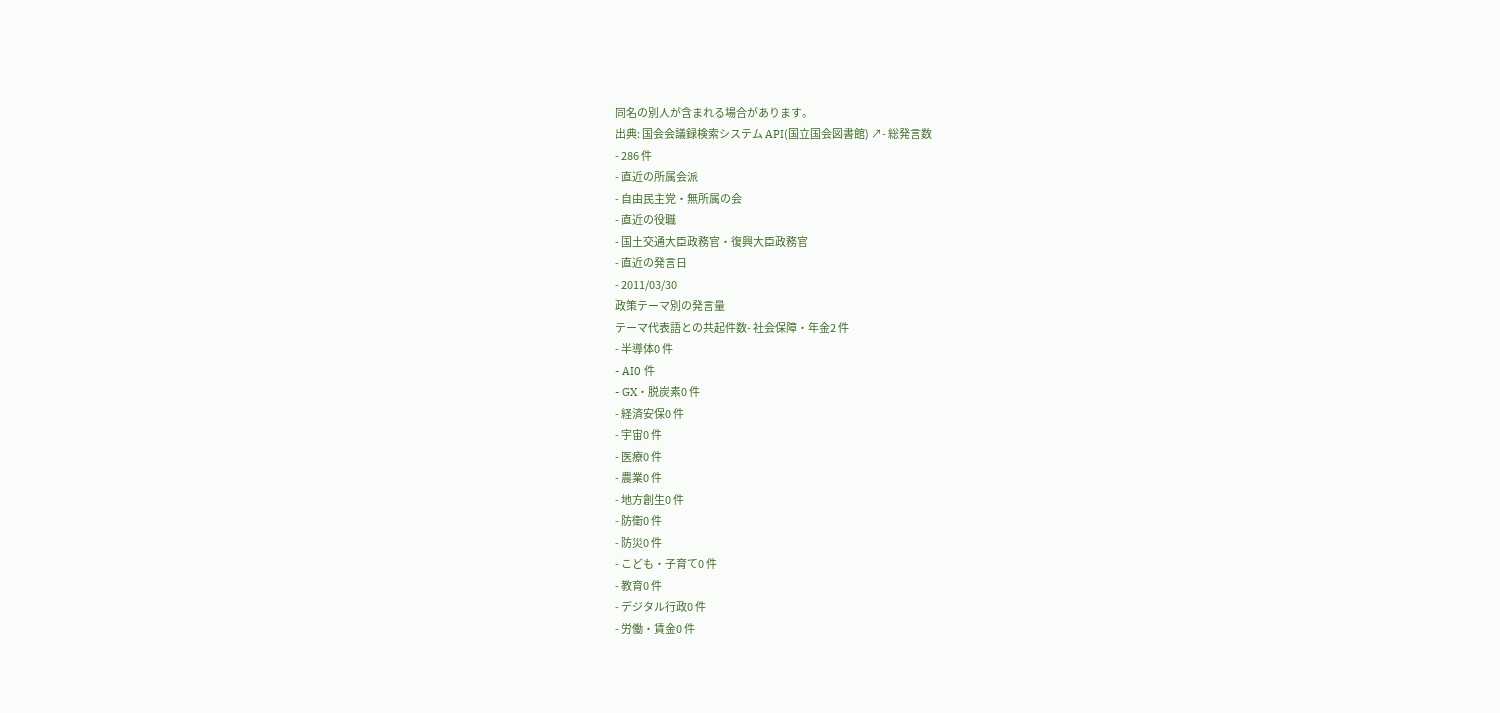同名の別人が含まれる場合があります。
出典: 国会会議録検索システム API(国立国会図書館) ↗- 総発言数
- 286 件
- 直近の所属会派
- 自由民主党・無所属の会
- 直近の役職
- 国土交通大臣政務官・復興大臣政務官
- 直近の発言日
- 2011/03/30
政策テーマ別の発言量
テーマ代表語との共起件数- 社会保障・年金2 件
- 半導体0 件
- AI0 件
- GX・脱炭素0 件
- 経済安保0 件
- 宇宙0 件
- 医療0 件
- 農業0 件
- 地方創生0 件
- 防衛0 件
- 防災0 件
- こども・子育て0 件
- 教育0 件
- デジタル行政0 件
- 労働・賃金0 件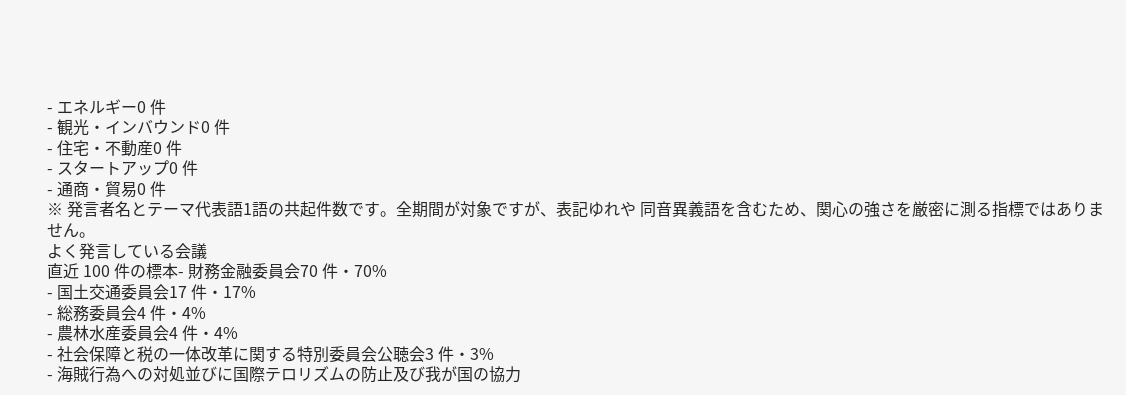- エネルギー0 件
- 観光・インバウンド0 件
- 住宅・不動産0 件
- スタートアップ0 件
- 通商・貿易0 件
※ 発言者名とテーマ代表語1語の共起件数です。全期間が対象ですが、表記ゆれや 同音異義語を含むため、関心の強さを厳密に測る指標ではありません。
よく発言している会議
直近 100 件の標本- 財務金融委員会70 件・70%
- 国土交通委員会17 件・17%
- 総務委員会4 件・4%
- 農林水産委員会4 件・4%
- 社会保障と税の一体改革に関する特別委員会公聴会3 件・3%
- 海賊行為への対処並びに国際テロリズムの防止及び我が国の協力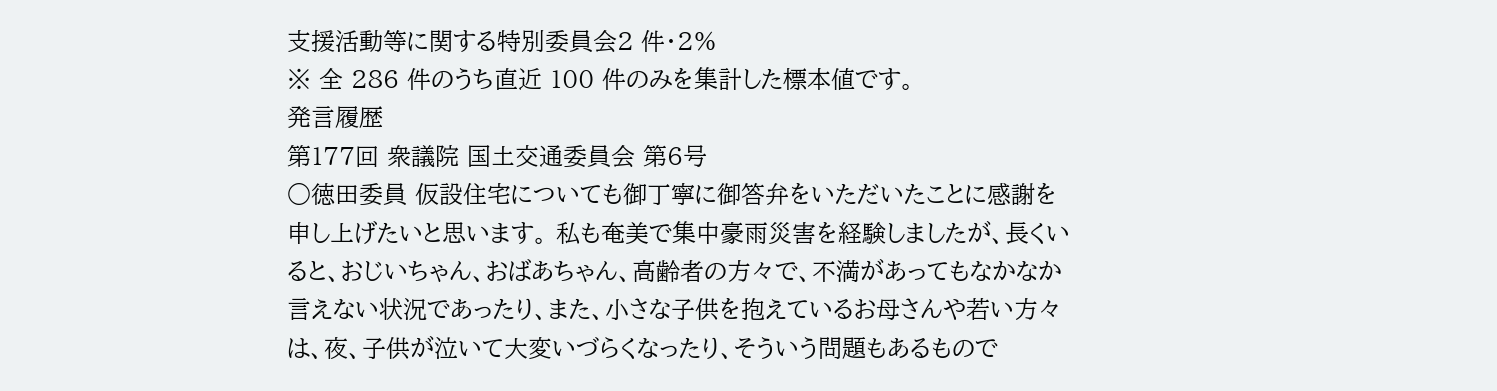支援活動等に関する特別委員会2 件・2%
※ 全 286 件のうち直近 100 件のみを集計した標本値です。
発言履歴
第177回 衆議院 国土交通委員会 第6号
○徳田委員 仮設住宅についても御丁寧に御答弁をいただいたことに感謝を申し上げたいと思います。 私も奄美で集中豪雨災害を経験しましたが、長くいると、おじいちゃん、おばあちゃん、高齢者の方々で、不満があってもなかなか言えない状況であったり、また、小さな子供を抱えているお母さんや若い方々は、夜、子供が泣いて大変いづらくなったり、そういう問題もあるもので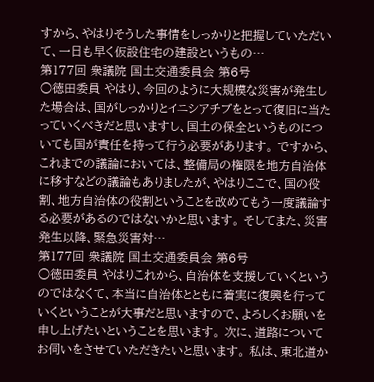すから、やはりそうした事情をしっかりと把握していただいて、一日も早く仮設住宅の建設というもの…
第177回 衆議院 国土交通委員会 第6号
○徳田委員 やはり、今回のように大規模な災害が発生した場合は、国がしっかりとイニシアチブをとって復旧に当たっていくべきだと思いますし、国土の保全というものについても国が責任を持って行う必要があります。 ですから、これまでの議論においては、整備局の権限を地方自治体に移すなどの議論もありましたが、やはりここで、国の役割、地方自治体の役割ということを改めてもう一度議論する必要があるのではないかと思います。 そしてまた、災害発生以降、緊急災害対…
第177回 衆議院 国土交通委員会 第6号
○徳田委員 やはりこれから、自治体を支援していくというのではなくて、本当に自治体とともに着実に復興を行っていくということが大事だと思いますので、よろしくお願いを申し上げたいということを思います。 次に、道路についてお伺いをさせていただきたいと思います。 私は、東北道か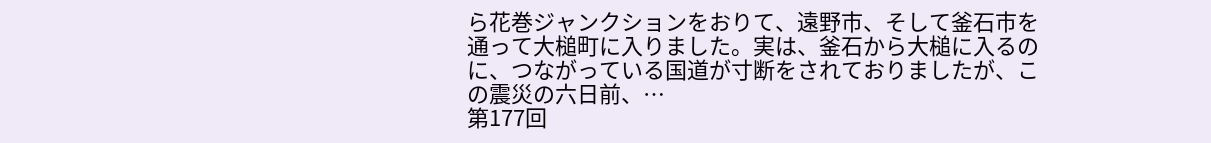ら花巻ジャンクションをおりて、遠野市、そして釜石市を通って大槌町に入りました。実は、釜石から大槌に入るのに、つながっている国道が寸断をされておりましたが、この震災の六日前、…
第177回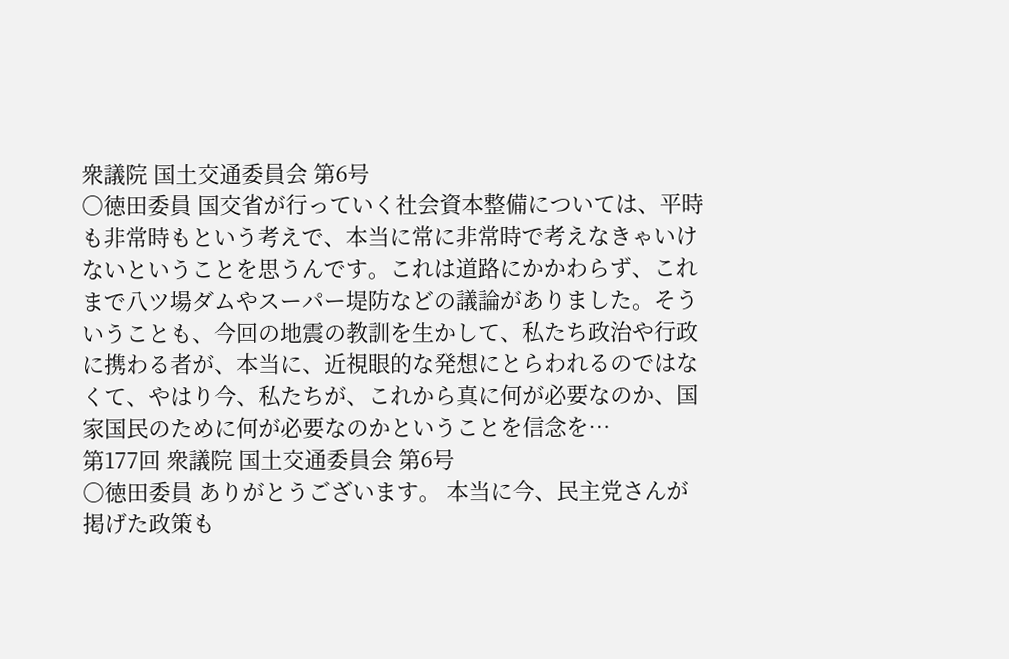衆議院 国土交通委員会 第6号
○徳田委員 国交省が行っていく社会資本整備については、平時も非常時もという考えで、本当に常に非常時で考えなきゃいけないということを思うんです。これは道路にかかわらず、これまで八ツ場ダムやスーパー堤防などの議論がありました。そういうことも、今回の地震の教訓を生かして、私たち政治や行政に携わる者が、本当に、近視眼的な発想にとらわれるのではなくて、やはり今、私たちが、これから真に何が必要なのか、国家国民のために何が必要なのかということを信念を…
第177回 衆議院 国土交通委員会 第6号
○徳田委員 ありがとうございます。 本当に今、民主党さんが掲げた政策も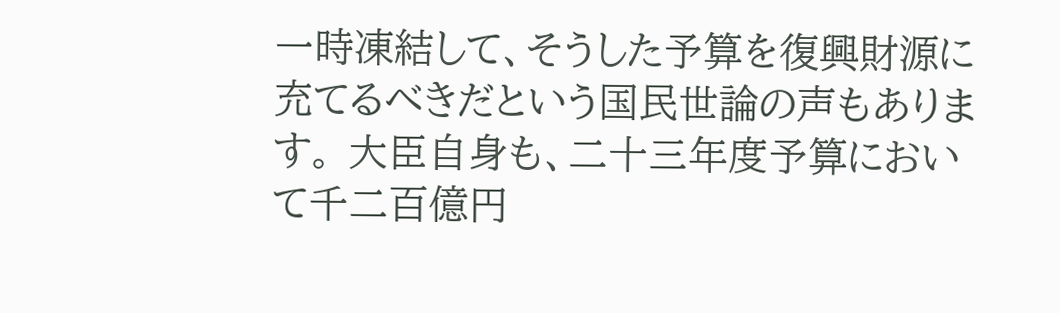一時凍結して、そうした予算を復興財源に充てるべきだという国民世論の声もあります。 大臣自身も、二十三年度予算において千二百億円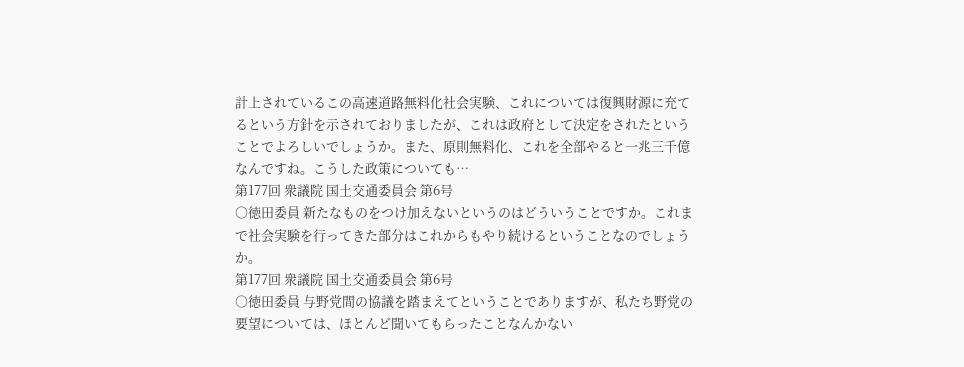計上されているこの高速道路無料化社会実験、これについては復興財源に充てるという方針を示されておりましたが、これは政府として決定をされたということでよろしいでしょうか。また、原則無料化、これを全部やると一兆三千億なんですね。こうした政策についても…
第177回 衆議院 国土交通委員会 第6号
○徳田委員 新たなものをつけ加えないというのはどういうことですか。これまで社会実験を行ってきた部分はこれからもやり続けるということなのでしょうか。
第177回 衆議院 国土交通委員会 第6号
○徳田委員 与野党間の協議を踏まえてということでありますが、私たち野党の要望については、ほとんど聞いてもらったことなんかない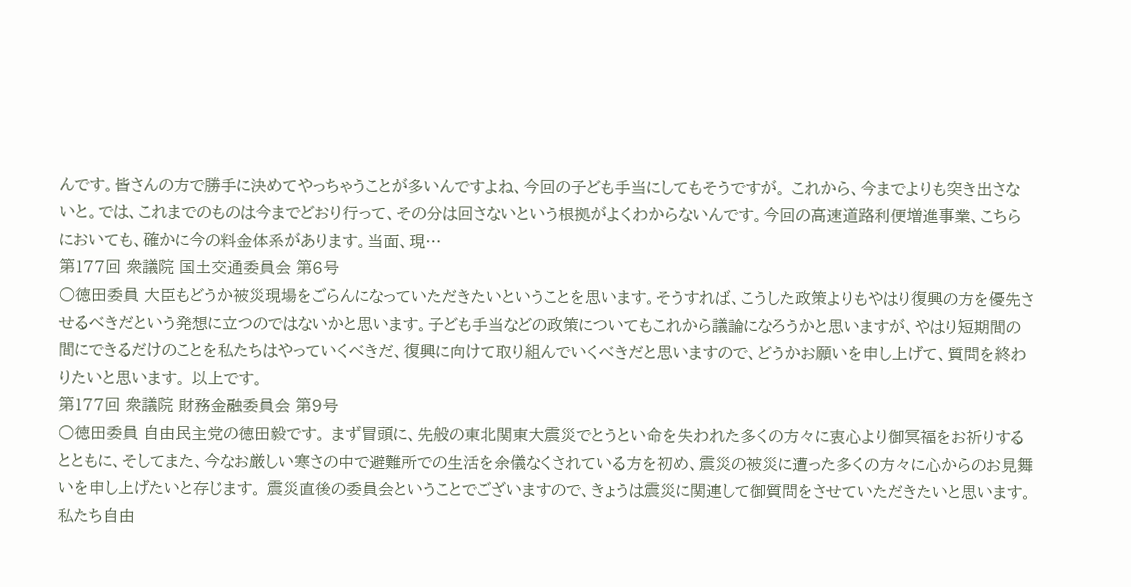んです。皆さんの方で勝手に決めてやっちゃうことが多いんですよね、今回の子ども手当にしてもそうですが。 これから、今までよりも突き出さないと。では、これまでのものは今までどおり行って、その分は回さないという根拠がよくわからないんです。今回の高速道路利便増進事業、こちらにおいても、確かに今の料金体系があります。当面、現…
第177回 衆議院 国土交通委員会 第6号
○徳田委員 大臣もどうか被災現場をごらんになっていただきたいということを思います。そうすれば、こうした政策よりもやはり復興の方を優先させるべきだという発想に立つのではないかと思います。子ども手当などの政策についてもこれから議論になろうかと思いますが、やはり短期間の間にできるだけのことを私たちはやっていくべきだ、復興に向けて取り組んでいくべきだと思いますので、どうかお願いを申し上げて、質問を終わりたいと思います。 以上です。
第177回 衆議院 財務金融委員会 第9号
○徳田委員 自由民主党の徳田毅です。 まず冒頭に、先般の東北関東大震災でとうとい命を失われた多くの方々に衷心より御冥福をお祈りするとともに、そしてまた、今なお厳しい寒さの中で避難所での生活を余儀なくされている方を初め、震災の被災に遭った多くの方々に心からのお見舞いを申し上げたいと存じます。 震災直後の委員会ということでございますので、きょうは震災に関連して御質問をさせていただきたいと思います。 私たち自由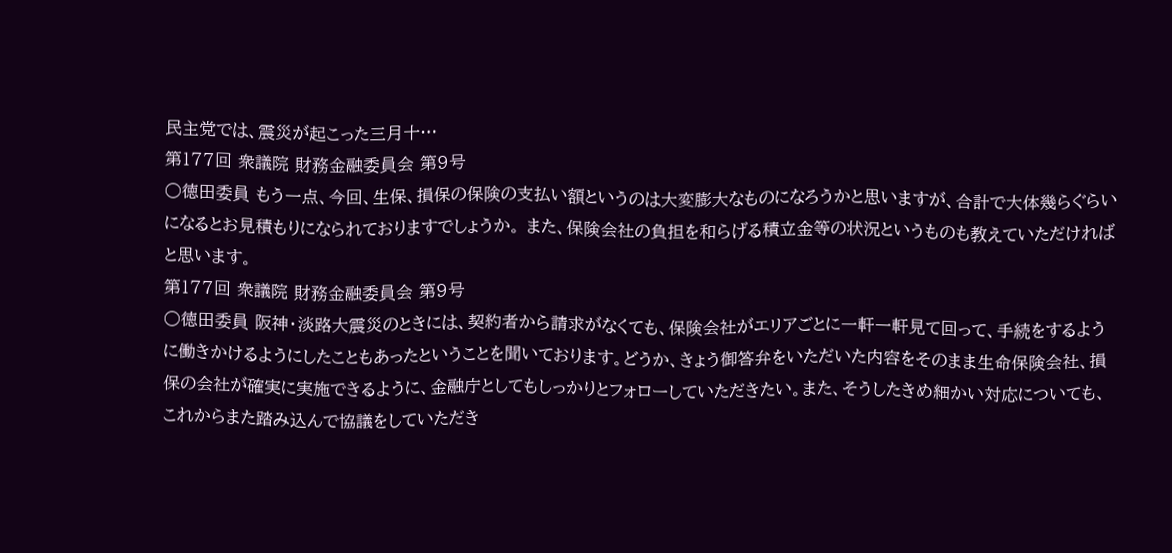民主党では、震災が起こった三月十…
第177回 衆議院 財務金融委員会 第9号
○徳田委員 もう一点、今回、生保、損保の保険の支払い額というのは大変膨大なものになろうかと思いますが、合計で大体幾らぐらいになるとお見積もりになられておりますでしょうか。 また、保険会社の負担を和らげる積立金等の状況というものも教えていただければと思います。
第177回 衆議院 財務金融委員会 第9号
○徳田委員 阪神・淡路大震災のときには、契約者から請求がなくても、保険会社がエリアごとに一軒一軒見て回って、手続をするように働きかけるようにしたこともあったということを聞いております。どうか、きょう御答弁をいただいた内容をそのまま生命保険会社、損保の会社が確実に実施できるように、金融庁としてもしっかりとフォローしていただきたい。また、そうしたきめ細かい対応についても、これからまた踏み込んで協議をしていただき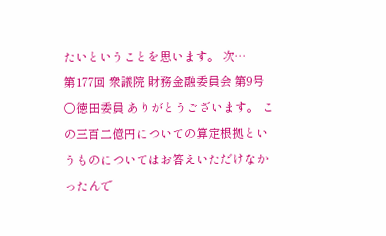たいということを思います。 次…
第177回 衆議院 財務金融委員会 第9号
○徳田委員 ありがとうございます。 この三百二億円についての算定根拠というものについてはお答えいただけなかったんで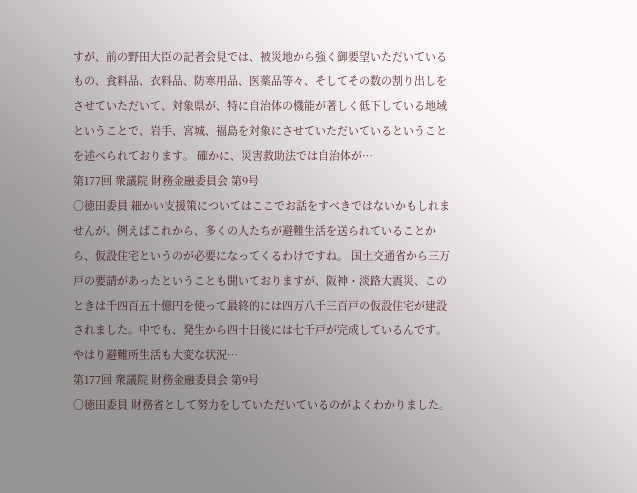すが、前の野田大臣の記者会見では、被災地から強く御要望いただいているもの、食料品、衣料品、防寒用品、医薬品等々、そしてその数の割り出しをさせていただいて、対象県が、特に自治体の機能が著しく低下している地域ということで、岩手、宮城、福島を対象にさせていただいているということを述べられております。 確かに、災害救助法では自治体が…
第177回 衆議院 財務金融委員会 第9号
○徳田委員 細かい支援策についてはここでお話をすべきではないかもしれませんが、例えばこれから、多くの人たちが避難生活を送られていることから、仮設住宅というのが必要になってくるわけですね。 国土交通省から三万戸の要請があったということも聞いておりますが、阪神・淡路大震災、このときは千四百五十億円を使って最終的には四万八千三百戸の仮設住宅が建設されました。中でも、発生から四十日後には七千戸が完成しているんです。 やはり避難所生活も大変な状況…
第177回 衆議院 財務金融委員会 第9号
○徳田委員 財務省として努力をしていただいているのがよくわかりました。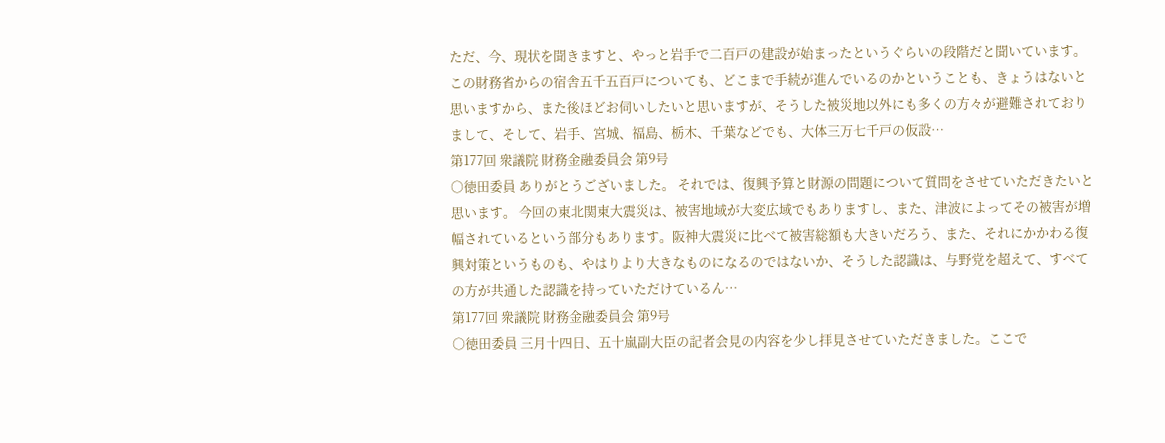ただ、今、現状を聞きますと、やっと岩手で二百戸の建設が始まったというぐらいの段階だと聞いています。この財務省からの宿舎五千五百戸についても、どこまで手続が進んでいるのかということも、きょうはないと思いますから、また後ほどお伺いしたいと思いますが、そうした被災地以外にも多くの方々が避難されておりまして、そして、岩手、宮城、福島、栃木、千葉などでも、大体三万七千戸の仮設…
第177回 衆議院 財務金融委員会 第9号
○徳田委員 ありがとうございました。 それでは、復興予算と財源の問題について質問をさせていただきたいと思います。 今回の東北関東大震災は、被害地域が大変広域でもありますし、また、津波によってその被害が増幅されているという部分もあります。阪神大震災に比べて被害総額も大きいだろう、また、それにかかわる復興対策というものも、やはりより大きなものになるのではないか、そうした認識は、与野党を超えて、すべての方が共通した認識を持っていただけているん…
第177回 衆議院 財務金融委員会 第9号
○徳田委員 三月十四日、五十嵐副大臣の記者会見の内容を少し拝見させていただきました。ここで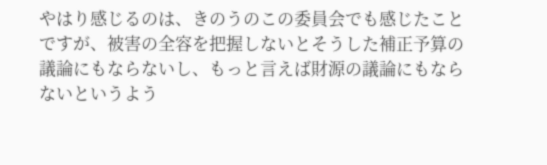やはり感じるのは、きのうのこの委員会でも感じたことですが、被害の全容を把握しないとそうした補正予算の議論にもならないし、もっと言えば財源の議論にもならないというよう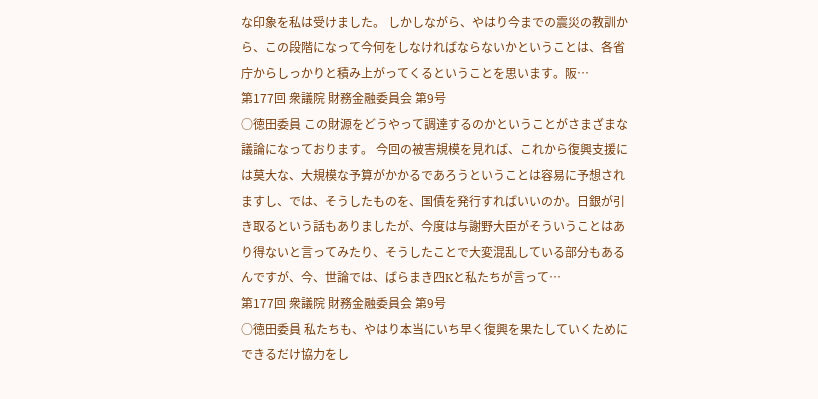な印象を私は受けました。 しかしながら、やはり今までの震災の教訓から、この段階になって今何をしなければならないかということは、各省庁からしっかりと積み上がってくるということを思います。阪…
第177回 衆議院 財務金融委員会 第9号
○徳田委員 この財源をどうやって調達するのかということがさまざまな議論になっております。 今回の被害規模を見れば、これから復興支援には莫大な、大規模な予算がかかるであろうということは容易に予想されますし、では、そうしたものを、国債を発行すればいいのか。日銀が引き取るという話もありましたが、今度は与謝野大臣がそういうことはあり得ないと言ってみたり、そうしたことで大変混乱している部分もあるんですが、今、世論では、ばらまき四Kと私たちが言って…
第177回 衆議院 財務金融委員会 第9号
○徳田委員 私たちも、やはり本当にいち早く復興を果たしていくためにできるだけ協力をし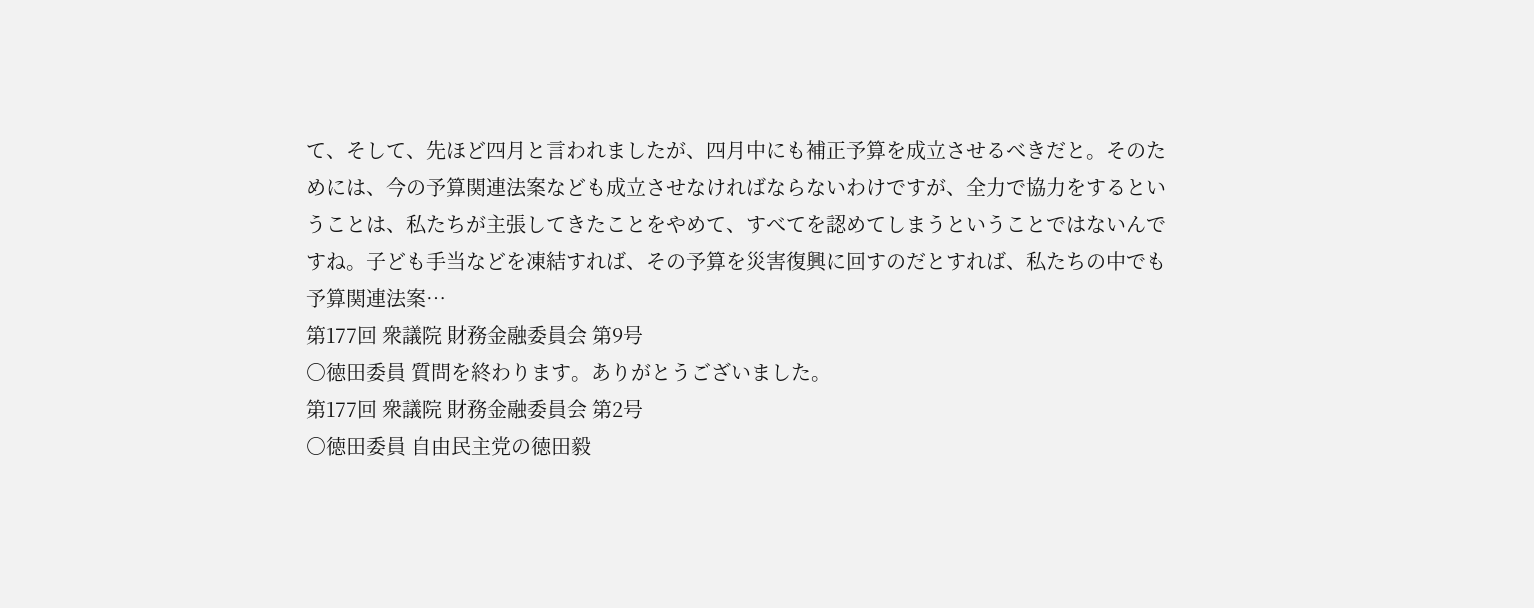て、そして、先ほど四月と言われましたが、四月中にも補正予算を成立させるべきだと。そのためには、今の予算関連法案なども成立させなければならないわけですが、全力で協力をするということは、私たちが主張してきたことをやめて、すべてを認めてしまうということではないんですね。子ども手当などを凍結すれば、その予算を災害復興に回すのだとすれば、私たちの中でも予算関連法案…
第177回 衆議院 財務金融委員会 第9号
○徳田委員 質問を終わります。ありがとうございました。
第177回 衆議院 財務金融委員会 第2号
○徳田委員 自由民主党の徳田毅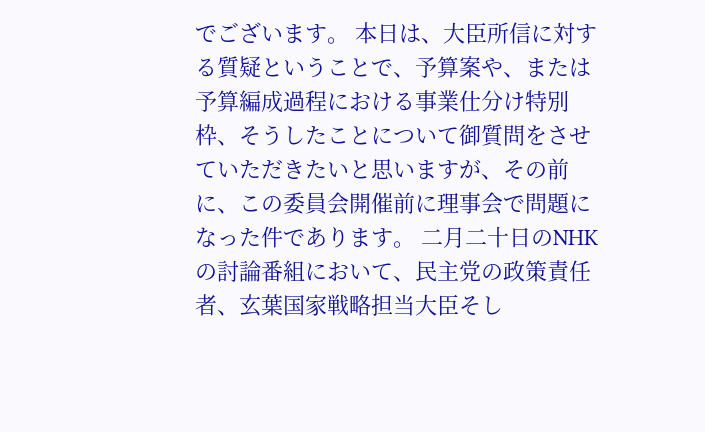でございます。 本日は、大臣所信に対する質疑ということで、予算案や、または予算編成過程における事業仕分け特別枠、そうしたことについて御質問をさせていただきたいと思いますが、その前に、この委員会開催前に理事会で問題になった件であります。 二月二十日のNHKの討論番組において、民主党の政策責任者、玄葉国家戦略担当大臣そし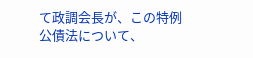て政調会長が、この特例公債法について、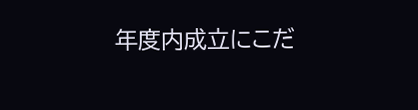年度内成立にこだ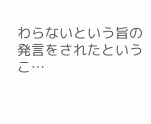わらないという旨の発言をされたというこ…